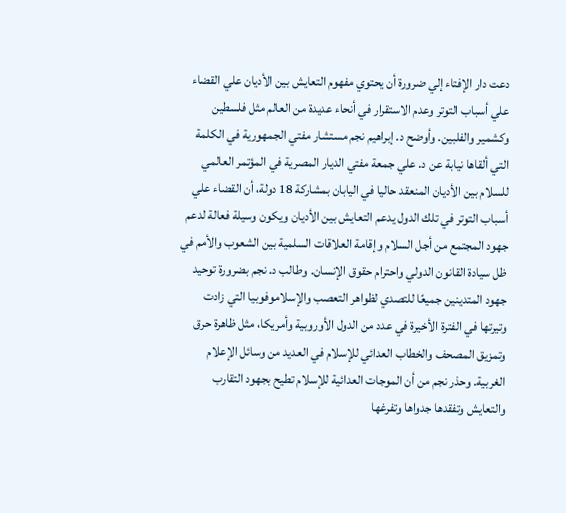دعت دار الإفتاء إلي ضرورة أن يحتوي مفهوم التعايش بين الأديان علي القضاء علي أسباب التوتر وعدم الاستقرار في أنحاء عديدة من العالم مثل فلسطين وكشمير والفلبين. وأوضح د. إبراهيم نجم مستشار مفتي الجمهورية في الكلمة التي ألقاها نيابة عن د. علي جمعة مفتي الديار المصرية في المؤتمر العالمي للسلام بين الأديان المنعقد حاليا في اليابان بمشاركة 18 دولة، أن القضاء علي أسباب التوتر في تلك الدول يدعم التعايش بين الأديان ويكون وسيلة فعالة لدعم جهود المجتمع من أجل السلام وإقامة العلاقات السلمية بين الشعوب والأمم في ظل سيادة القانون الدولي واحترام حقوق الإنسان. وطالب د. نجم بضرورة توحيد جهود المتدينين جميعًا للتصدي لظواهر التعصب والإسلاموفوبيا التي زادت وتيرتها في الفترة الأخيرة في عدد من الدول الأوروبية وأمريكا، مثل ظاهرة حرق وتمزيق المصحف والخطاب العدائي للإسلام في العديد من وسائل الإعلام الغربية. وحذر نجم من أن الموجات العدائية للإسلام تطيح بجهود التقارب والتعايش وتفقدها جدواها وتفرغها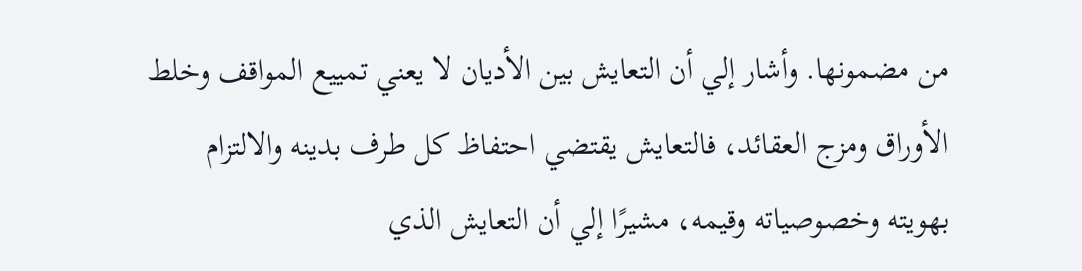من مضمونها. وأشار إلي أن التعايش بين الأديان لا يعني تمييع المواقف وخلط الأوراق ومزج العقائد، فالتعايش يقتضي احتفاظ كل طرف بدينه والالتزام بهويته وخصوصياته وقيمه، مشيرًا إلي أن التعايش الذي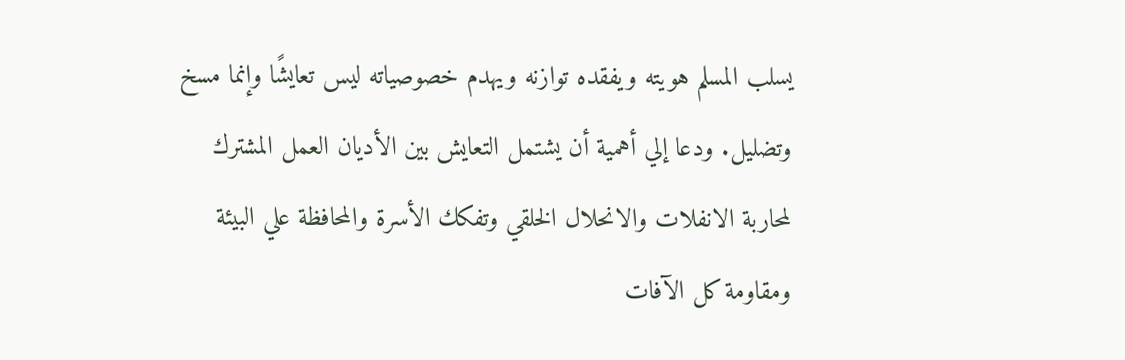يسلب المسلم هويته ويفقده توازنه ويهدم خصوصياته ليس تعايشًا وإنما مسخ وتضليل. ودعا إلي أهمية أن يشتمل التعايش بين الأديان العمل المشترك لمحاربة الانفلات والانحلال الخلقي وتفكك الأسرة والمحافظة علي البيئة ومقاومة كل الآفات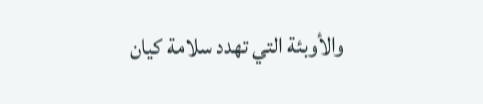والأوبئة التي تهدد سلامة كيان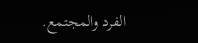الفرد والمجتمع.